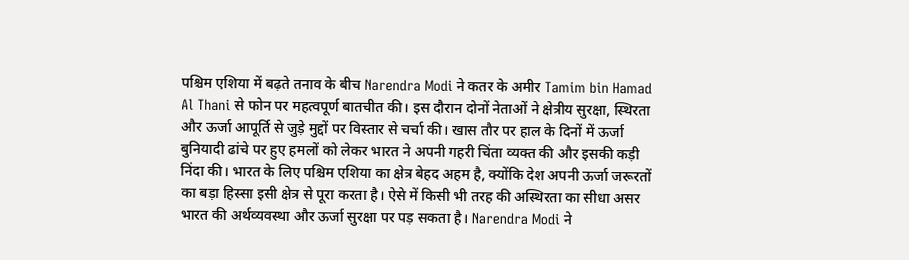पश्चिम एशिया में बढ़ते तनाव के बीच Narendra Modi ने कतर के अमीर Tamim bin Hamad Al Thani से फोन पर महत्वपूर्ण बातचीत की। इस दौरान दोनों नेताओं ने क्षेत्रीय सुरक्षा, स्थिरता और ऊर्जा आपूर्ति से जुड़े मुद्दों पर विस्तार से चर्चा की। खास तौर पर हाल के दिनों में ऊर्जा बुनियादी ढांचे पर हुए हमलों को लेकर भारत ने अपनी गहरी चिंता व्यक्त की और इसकी कड़ी निंदा की। भारत के लिए पश्चिम एशिया का क्षेत्र बेहद अहम है, क्योंकि देश अपनी ऊर्जा जरूरतों का बड़ा हिस्सा इसी क्षेत्र से पूरा करता है। ऐसे में किसी भी तरह की अस्थिरता का सीधा असर भारत की अर्थव्यवस्था और ऊर्जा सुरक्षा पर पड़ सकता है। Narendra Modi ने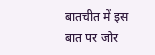बातचीत में इस बात पर जोर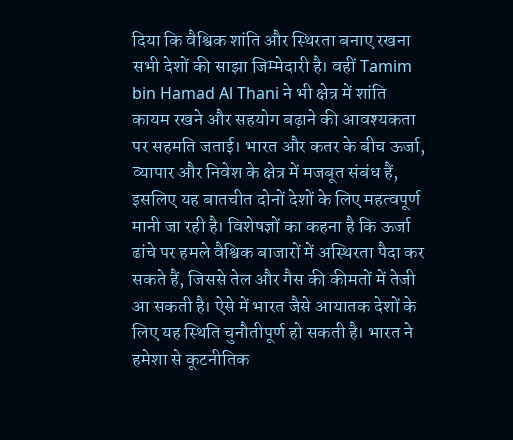दिया कि वैश्विक शांति और स्थिरता बनाए रखना सभी देशों की साझा जिम्मेदारी है। वहीं Tamim bin Hamad Al Thani ने भी क्षेत्र में शांति कायम रखने और सहयोग बढ़ाने की आवश्यकता पर सहमति जताई। भारत और कतर के बीच ऊर्जा, व्यापार और निवेश के क्षेत्र में मजबूत संबंध हैं, इसलिए यह बातचीत दोनों देशों के लिए महत्वपूर्ण मानी जा रही है। विशेषज्ञों का कहना है कि ऊर्जा ढांचे पर हमले वैश्विक बाजारों में अस्थिरता पैदा कर सकते हैं, जिससे तेल और गैस की कीमतों में तेजी आ सकती है। ऐसे में भारत जैसे आयातक देशों के लिए यह स्थिति चुनौतीपूर्ण हो सकती है। भारत ने हमेशा से कूटनीतिक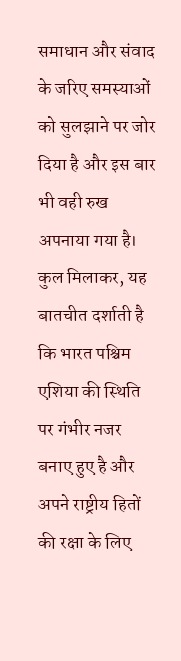समाधान और संवाद के जरिए समस्याओं को सुलझाने पर जोर दिया है और इस बार भी वही रुख अपनाया गया है। कुल मिलाकर, यह बातचीत दर्शाती है कि भारत पश्चिम एशिया की स्थिति पर गंभीर नजर बनाए हुए है और अपने राष्ट्रीय हितों की रक्षा के लिए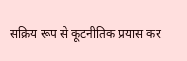सक्रिय रूप से कूटनीतिक प्रयास कर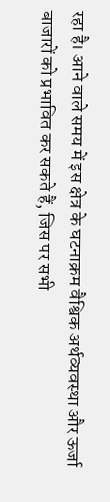रहा है। आने वाले समय में इस क्षेत्र के घटनाक्रम वैश्विक अर्थव्यवस्था और ऊर्जा बाजारों को प्रभावित कर सकते हैं, जिस पर सभी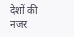देशों की नजर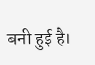बनी हुई है।